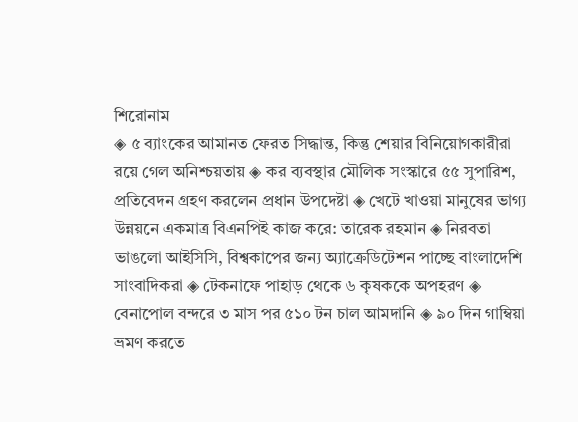শিরোনাম
◈ ৫ ব্যাংকের আমানত ফেরত সিদ্ধান্ত, কিন্তু শেয়ার বিনিয়োগকারীরা রয়ে গেল অনিশ্চয়তায় ◈ কর ব্যবস্থার মৌলিক সংস্কারে ৫৫ সুপারিশ, প্রতিবেদন গ্রহণ করলেন প্রধান উপদেষ্টা ◈ খেটে খাওয়া মানুষের ভাগ্য উন্নয়নে একমাত্র বিএনপিই কাজ করে: তারেক রহমান ◈ নিরবতা ভাঙলো আইসিসি, বিশ্বকা‌পের জন‌্য অ্যাক্রেডিটেশন পাচ্ছে বাংলাদেশি সাংবাদিকরা ◈ টেকনাফে পাহাড় থেকে ৬ কৃষককে অপহরণ ◈ বেনাপোল বন্দরে ৩ মাস পর ৫১০ টন চাল আমদানি ◈ ৯০ দিন গাম্বিয়া ভ্রমণ করতে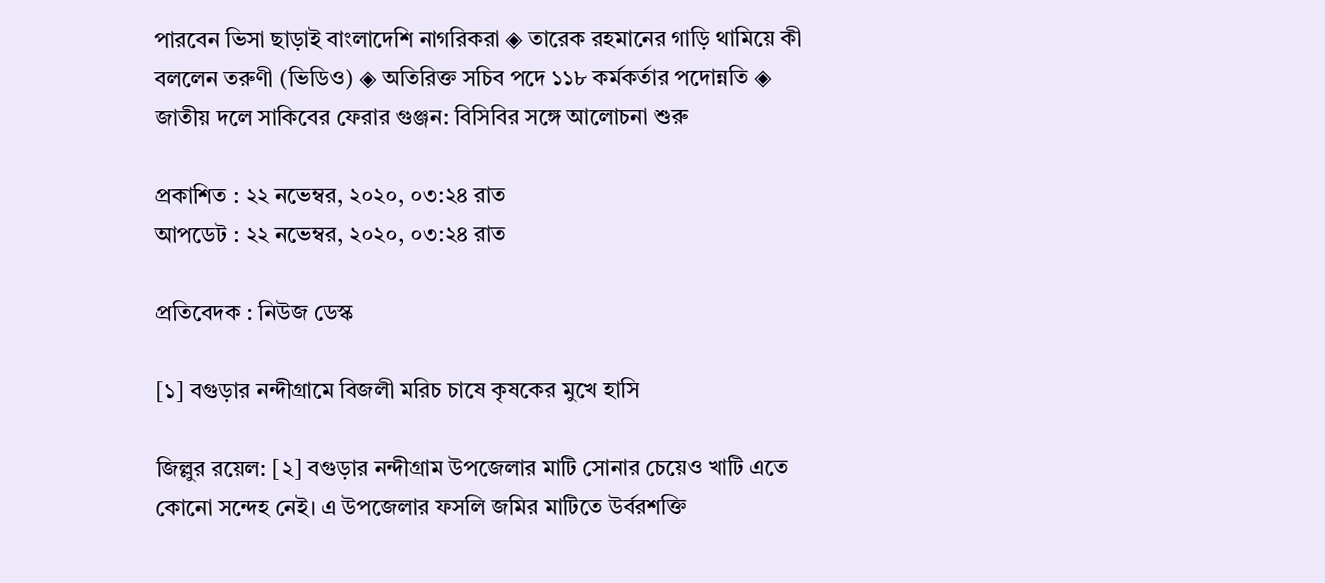পারবেন ভিসা ছাড়াই বাংলাদেশি নাগরিকরা ◈ তারেক রহমানের গাড়ি থামিয়ে কী বললেন তরুণী (ভিডিও) ◈ অতিরিক্ত সচিব পদে ১১৮ কর্মকর্তার পদোন্নতি ◈ জাতীয় দলে সাকিবের ফেরার গুঞ্জন: বিসিবির সঙ্গে আলোচনা শুরু

প্রকাশিত : ২২ নভেম্বর, ২০২০, ০৩:২৪ রাত
আপডেট : ২২ নভেম্বর, ২০২০, ০৩:২৪ রাত

প্রতিবেদক : নিউজ ডেস্ক

[১] বগুড়ার নন্দীগ্রামে বিজলী মরিচ চাষে কৃষকের মুখে হাসি

জিল্লুর রয়েল: [২] বগুড়ার নন্দীগ্রাম উপজেলার মাটি সোনার চেয়েও খাটি এতে কোনো সন্দেহ নেই। এ উপজেলার ফসলি জমির মাটিতে উর্বরশক্তি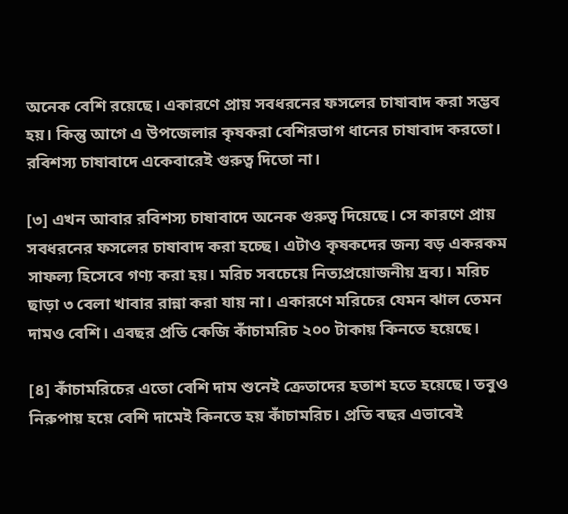অনেক বেশি রয়েছে। একারণে প্রায় সবধরনের ফসলের চাষাবাদ করা সম্ভব হয়। কিন্তু আগে এ উপজেলার কৃষকরা বেশিরভাগ ধানের চাষাবাদ করতো। রবিশস্য চাষাবাদে একেবারেই গুরুত্ব দিতো না।

[৩] এখন আবার রবিশস্য চাষাবাদে অনেক গুরুত্ব দিয়েছে। সে কারণে প্রায় সবধরনের ফসলের চাষাবাদ করা হচ্ছে। এটাও কৃষকদের জন্য বড় একরকম সাফল্য হিসেবে গণ্য করা হয়। মরিচ সবচেয়ে নিত্যপ্রয়োজনীয় দ্রব্য। মরিচ ছাড়া ৩ বেলা খাবার রান্না করা যায় না। একারণে মরিচের যেমন ঝাল তেমন দামও বেশি। এবছর প্রতি কেজি কাঁচামরিচ ২০০ টাকায় কিনতে হয়েছে।

[৪] কাঁচামরিচের এতো বেশি দাম শুনেই ক্রেতাদের হতাশ হতে হয়েছে। তবুও নিরুপায় হয়ে বেশি দামেই কিনতে হয় কাঁচামরিচ। প্রতি বছর এভাবেই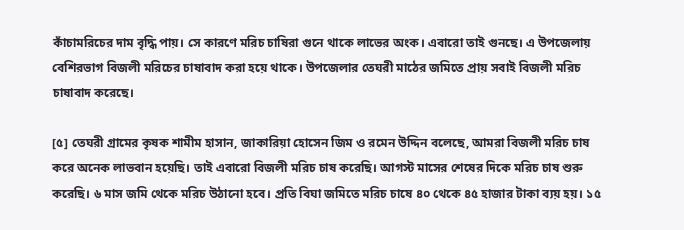কাঁচামরিচের দাম বৃদ্ধি পায়। সে কারণে মরিচ চাষিরা গুনে থাকে লাভের অংক। এবারো তাই গুনছে। এ উপজেলায় বেশিরভাগ বিজলী মরিচের চাষাবাদ করা হয়ে থাকে। উপজেলার তেঘরী মাঠের জমিতে প্রায় সবাই বিজলী মরিচ চাষাবাদ করেছে।

[৫] তেঘরী গ্রামের কৃষক শামীম হাসান, জাকারিয়া হোসেন জিম ও রমেন উদ্দিন বলেছে, আমরা বিজলী মরিচ চাষ করে অনেক লাভবান হয়েছি। তাই এবারো বিজলী মরিচ চাষ করেছি। আগস্ট মাসের শেষের দিকে মরিচ চাষ শুরু করেছি। ৬ মাস জমি থেকে মরিচ উঠানো হবে। প্রতি বিঘা জমিতে মরিচ চাষে ৪০ থেকে ৪৫ হাজার টাকা ব্যয় হয়। ১৫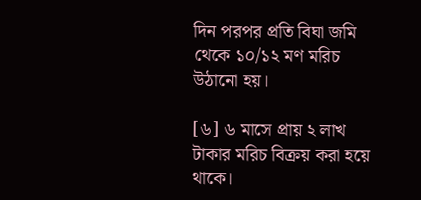দিন পরপর প্রতি বিঘা জমি থেকে ১০/১২ মণ মরিচ উঠানো হয়।

[৬] ৬ মাসে প্রায় ২ লাখ টাকার মরিচ বিক্রয় করা হয়ে থাকে।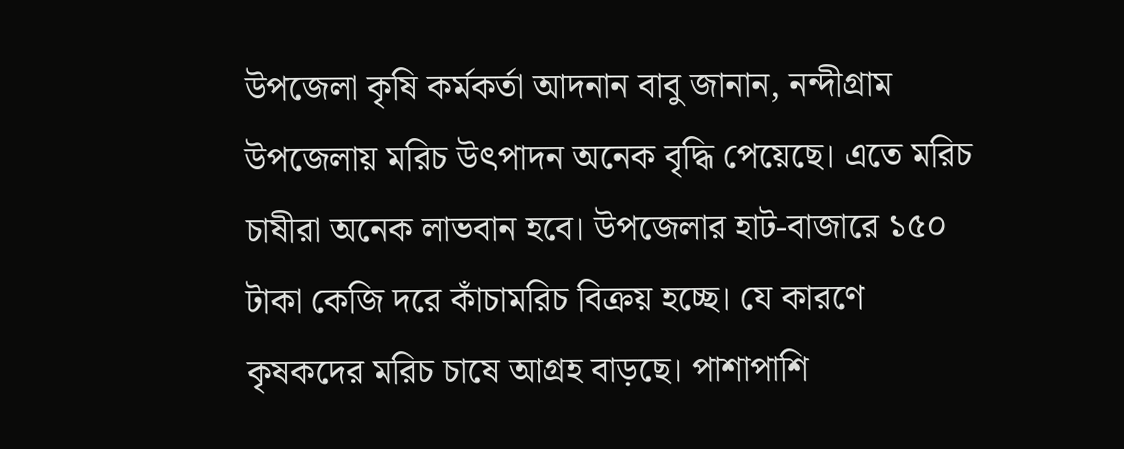উপজেলা কৃষি কর্মকর্তা আদনান বাবু জানান, নন্দীগ্রাম উপজেলায় মরিচ উৎপাদন অনেক বৃদ্ধি পেয়েছে। এতে মরিচ চাষীরা অনেক লাভবান হবে। উপজেলার হাট-বাজারে ১৫০ টাকা কেজি দরে কাঁচামরিচ বিক্রয় হচ্ছে। যে কারণে কৃষকদের মরিচ চাষে আগ্রহ বাড়ছে। পাশাপাশি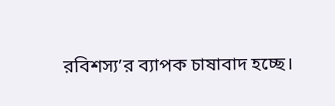রবিশস্য’র ব্যাপক চাষাবাদ হচ্ছে।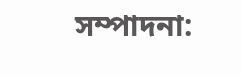সম্পাদনা: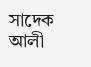সাদেক আলী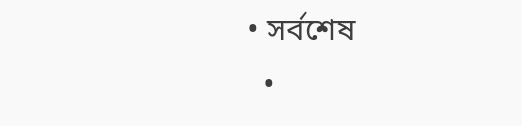• সর্বশেষ
  •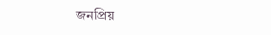জনপ্রিয়